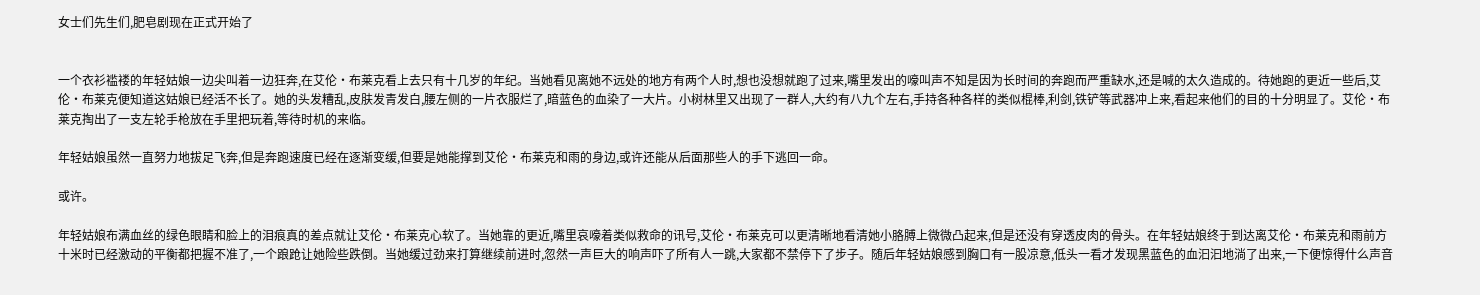女士们先生们,肥皂剧现在正式开始了


一个衣衫褴褛的年轻姑娘一边尖叫着一边狂奔,在艾伦·布莱克看上去只有十几岁的年纪。当她看见离她不远处的地方有两个人时,想也没想就跑了过来,嘴里发出的嚎叫声不知是因为长时间的奔跑而严重缺水,还是喊的太久造成的。待她跑的更近一些后,艾伦·布莱克便知道这姑娘已经活不长了。她的头发糟乱,皮肤发青发白,腰左侧的一片衣服烂了,暗蓝色的血染了一大片。小树林里又出现了一群人,大约有八九个左右,手持各种各样的类似棍棒,利剑,铁铲等武器冲上来,看起来他们的目的十分明显了。艾伦·布莱克掏出了一支左轮手枪放在手里把玩着,等待时机的来临。

年轻姑娘虽然一直努力地拔足飞奔,但是奔跑速度已经在逐渐变缓,但要是她能撑到艾伦·布莱克和雨的身边,或许还能从后面那些人的手下逃回一命。

或许。

年轻姑娘布满血丝的绿色眼睛和脸上的泪痕真的差点就让艾伦·布莱克心软了。当她靠的更近,嘴里哀嚎着类似救命的讯号,艾伦·布莱克可以更清晰地看清她小胳膊上微微凸起来,但是还没有穿透皮肉的骨头。在年轻姑娘终于到达离艾伦·布莱克和雨前方十米时已经激动的平衡都把握不准了,一个踉跄让她险些跌倒。当她缓过劲来打算继续前进时,忽然一声巨大的响声吓了所有人一跳,大家都不禁停下了步子。随后年轻姑娘感到胸口有一股凉意,低头一看才发现黑蓝色的血汩汩地淌了出来,一下便惊得什么声音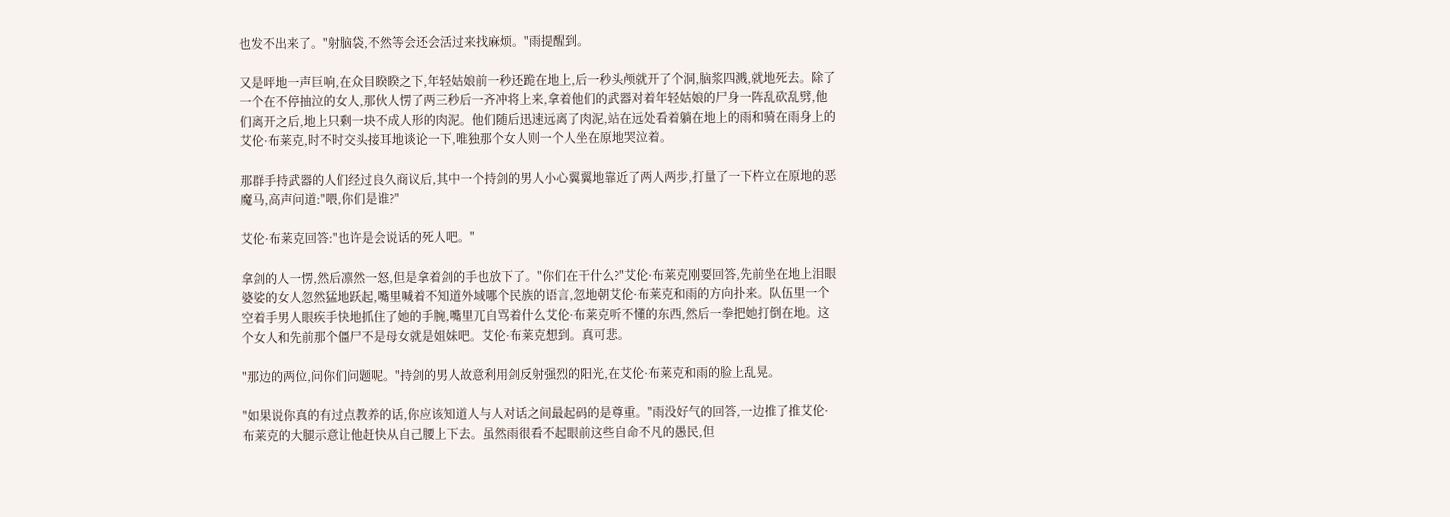也发不出来了。"射脑袋,不然等会还会活过来找麻烦。"雨提醒到。

又是呯地一声巨响,在众目睽睽之下,年轻姑娘前一秒还跪在地上,后一秒头颅就开了个洞,脑浆四溅,就地死去。除了一个在不停抽泣的女人,那伙人愣了两三秒后一齐冲将上来,拿着他们的武器对着年轻姑娘的尸身一阵乱砍乱劈,他们离开之后,地上只剩一块不成人形的肉泥。他们随后迅速远离了肉泥,站在远处看着躺在地上的雨和骑在雨身上的艾伦·布莱克,时不时交头接耳地谈论一下,唯独那个女人则一个人坐在原地哭泣着。

那群手持武器的人们经过良久商议后,其中一个持剑的男人小心翼翼地靠近了两人两步,打量了一下杵立在原地的恶魔马,高声问道:"喂,你们是谁?"

艾伦·布莱克回答:"也许是会说话的死人吧。"

拿剑的人一愣,然后凛然一怒,但是拿着剑的手也放下了。"你们在干什么?"艾伦·布莱克刚要回答,先前坐在地上泪眼婆娑的女人忽然猛地跃起,嘴里喊着不知道外域哪个民族的语言,忽地朝艾伦·布莱克和雨的方向扑来。队伍里一个空着手男人眼疾手快地抓住了她的手腕,嘴里兀自骂着什么艾伦·布莱克听不懂的东西,然后一拳把她打倒在地。这个女人和先前那个僵尸不是母女就是姐妹吧。艾伦·布莱克想到。真可悲。

"那边的两位,问你们问题呢。"持剑的男人故意利用剑反射强烈的阳光,在艾伦·布莱克和雨的脸上乱晃。

"如果说你真的有过点教养的话,你应该知道人与人对话之间最起码的是尊重。"雨没好气的回答,一边推了推艾伦·布莱克的大腿示意让他赶快从自己腰上下去。虽然雨很看不起眼前这些自命不凡的愚民,但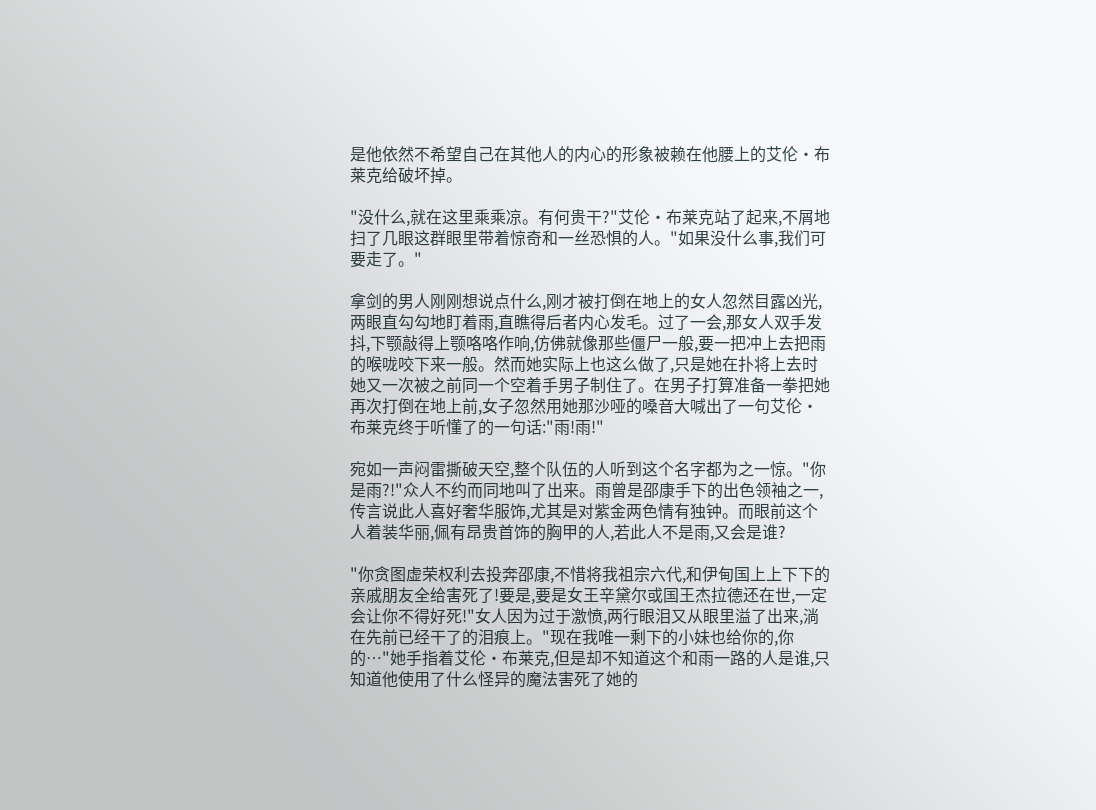是他依然不希望自己在其他人的内心的形象被赖在他腰上的艾伦·布莱克给破坏掉。

"没什么,就在这里乘乘凉。有何贵干?"艾伦·布莱克站了起来,不屑地扫了几眼这群眼里带着惊奇和一丝恐惧的人。"如果没什么事,我们可要走了。"

拿剑的男人刚刚想说点什么,刚才被打倒在地上的女人忽然目露凶光,两眼直勾勾地盯着雨,直瞧得后者内心发毛。过了一会,那女人双手发抖,下颚敲得上颚咯咯作响,仿佛就像那些僵尸一般,要一把冲上去把雨的喉咙咬下来一般。然而她实际上也这么做了,只是她在扑将上去时她又一次被之前同一个空着手男子制住了。在男子打算准备一拳把她再次打倒在地上前,女子忽然用她那沙哑的嗓音大喊出了一句艾伦·布莱克终于听懂了的一句话:"雨!雨!"

宛如一声闷雷撕破天空,整个队伍的人听到这个名字都为之一惊。"你是雨?!"众人不约而同地叫了出来。雨曾是邵康手下的出色领袖之一,传言说此人喜好奢华服饰,尤其是对紫金两色情有独钟。而眼前这个人着装华丽,佩有昂贵首饰的胸甲的人,若此人不是雨,又会是谁?

"你贪图虚荣权利去投奔邵康,不惜将我祖宗六代,和伊甸国上上下下的亲戚朋友全给害死了!要是,要是女王辛黛尔或国王杰拉德还在世,一定会让你不得好死!"女人因为过于激愤,两行眼泪又从眼里溢了出来,淌在先前已经干了的泪痕上。"现在我唯一剩下的小妹也给你的,你的…"她手指着艾伦·布莱克,但是却不知道这个和雨一路的人是谁,只知道他使用了什么怪异的魔法害死了她的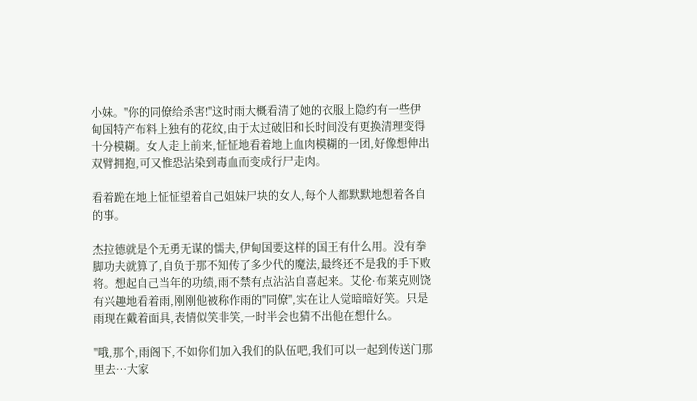小妹。"你的同僚给杀害!"这时雨大概看清了她的衣服上隐约有一些伊甸国特产布料上独有的花纹,由于太过破旧和长时间没有更换清理变得十分模糊。女人走上前来,怔怔地看着地上血肉模糊的一团,好像想伸出双臂拥抱,可又惟恐沾染到毒血而变成行尸走肉。

看着跪在地上怔怔望着自己姐妹尸块的女人,每个人都默默地想着各自的事。

杰拉德就是个无勇无谋的懦夫,伊甸国要这样的国王有什么用。没有拳脚功夫就算了,自负于那不知传了多少代的魔法,最终还不是我的手下败将。想起自己当年的功绩,雨不禁有点沾沾自喜起来。艾伦·布莱克则饶有兴趣地看着雨,刚刚他被称作雨的"同僚",实在让人觉暗暗好笑。只是雨现在戴着面具,表情似笑非笑,一时半会也猜不出他在想什么。

"哦,那个,雨阁下,不如你们加入我们的队伍吧,我们可以一起到传送门那里去…大家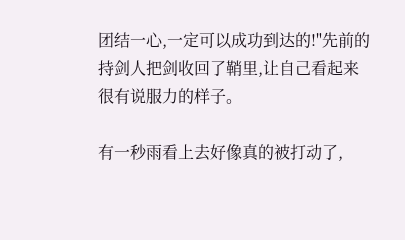团结一心,一定可以成功到达的!"先前的持剑人把剑收回了鞘里,让自己看起来很有说服力的样子。

有一秒雨看上去好像真的被打动了,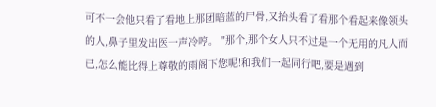可不一会他只看了看地上那团暗蓝的尸骨,又抬头看了看那个看起来像领头的人,鼻子里发出医一声冷哼。 "那个,那个女人只不过是一个无用的凡人而已,怎么能比得上尊敬的雨阁下您呢!和我们一起同行吧,要是遇到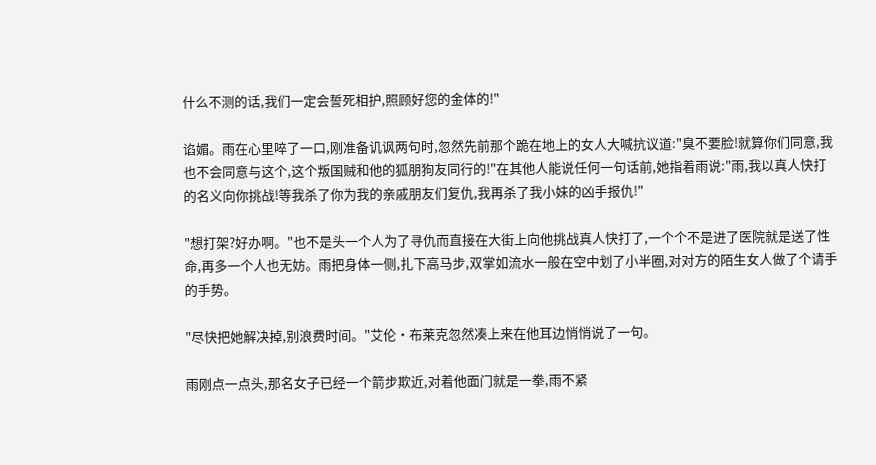什么不测的话,我们一定会誓死相护,照顾好您的金体的!"

谄媚。雨在心里啐了一口,刚准备讥讽两句时,忽然先前那个跪在地上的女人大喊抗议道:"臭不要脸!就算你们同意,我也不会同意与这个,这个叛国贼和他的狐朋狗友同行的!"在其他人能说任何一句话前,她指着雨说:"雨,我以真人快打的名义向你挑战!等我杀了你为我的亲戚朋友们复仇,我再杀了我小妹的凶手报仇!"

"想打架?好办啊。"也不是头一个人为了寻仇而直接在大街上向他挑战真人快打了,一个个不是进了医院就是送了性命,再多一个人也无妨。雨把身体一侧,扎下高马步,双掌如流水一般在空中划了小半圈,对对方的陌生女人做了个请手的手势。

"尽快把她解决掉,别浪费时间。"艾伦·布莱克忽然凑上来在他耳边悄悄说了一句。

雨刚点一点头,那名女子已经一个箭步欺近,对着他面门就是一拳,雨不紧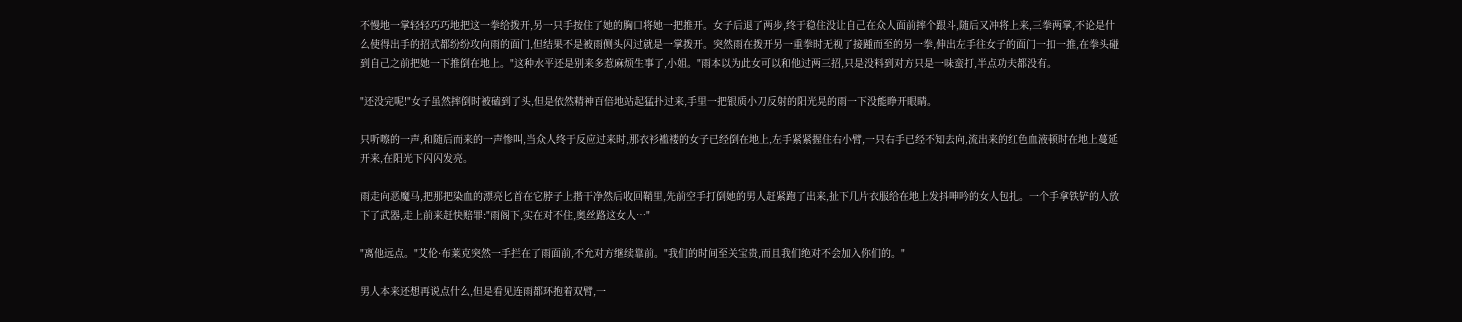不慢地一掌轻轻巧巧地把这一拳给拨开,另一只手按住了她的胸口将她一把推开。女子后退了两步,终于稳住没让自己在众人面前摔个跟斗,随后又冲将上来,三拳两掌,不论是什么使得出手的招式都纷纷攻向雨的面门,但结果不是被雨侧头闪过就是一掌拨开。突然雨在拨开另一重拳时无视了接踵而至的另一拳,伸出左手往女子的面门一扣一推,在拳头碰到自己之前把她一下推倒在地上。"这种水平还是别来多惹麻烦生事了,小姐。"雨本以为此女可以和他过两三招,只是没料到对方只是一味蛮打,半点功夫都没有。

"还没完呢!"女子虽然摔倒时被磕到了头,但是依然精神百倍地站起猛扑过来,手里一把银质小刀反射的阳光晃的雨一下没能睁开眼睛。

只听嚓的一声,和随后而来的一声惨叫,当众人终于反应过来时,那衣衫褴褛的女子已经倒在地上,左手紧紧握住右小臂,一只右手已经不知去向,流出来的红色血液顿时在地上蔓延开来,在阳光下闪闪发亮。

雨走向恶魔马,把那把染血的漂亮匕首在它脖子上揩干净然后收回鞘里,先前空手打倒她的男人赶紧跑了出来,扯下几片衣服给在地上发抖呻吟的女人包扎。一个手拿铁铲的人放下了武器,走上前来赶快赔罪:"雨阁下,实在对不住,奥丝路这女人…"

"离他远点。"艾伦·布莱克突然一手拦在了雨面前,不允对方继续靠前。"我们的时间至关宝贵,而且我们绝对不会加入你们的。"

男人本来还想再说点什么,但是看见连雨都环抱着双臂,一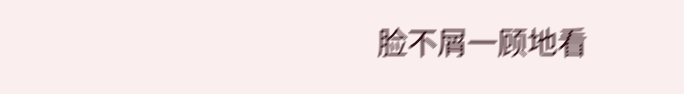脸不屑一顾地看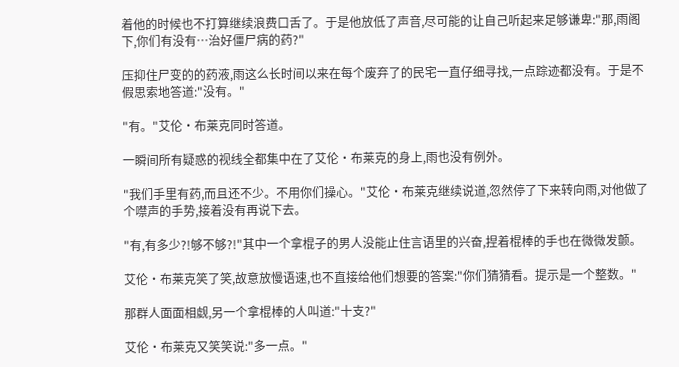着他的时候也不打算继续浪费口舌了。于是他放低了声音,尽可能的让自己听起来足够谦卑:"那,雨阁下,你们有没有…治好僵尸病的药?"

压抑住尸变的的药液,雨这么长时间以来在每个废弃了的民宅一直仔细寻找,一点踪迹都没有。于是不假思索地答道:"没有。"

"有。"艾伦·布莱克同时答道。

一瞬间所有疑惑的视线全都集中在了艾伦·布莱克的身上,雨也没有例外。

"我们手里有药,而且还不少。不用你们操心。"艾伦·布莱克继续说道,忽然停了下来转向雨,对他做了个噤声的手势,接着没有再说下去。

"有,有多少?!够不够?!"其中一个拿棍子的男人没能止住言语里的兴奋,捏着棍棒的手也在微微发颤。

艾伦·布莱克笑了笑,故意放慢语速,也不直接给他们想要的答案:"你们猜猜看。提示是一个整数。"

那群人面面相觑,另一个拿棍棒的人叫道:"十支?"

艾伦·布莱克又笑笑说:"多一点。"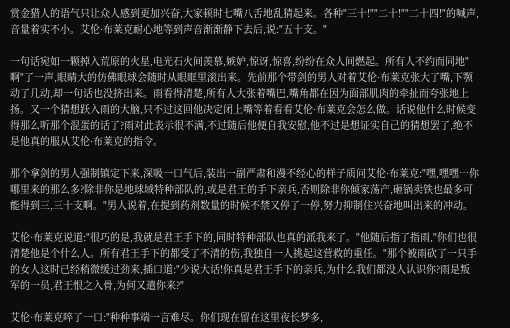赏金猎人的语气只让众人感到更加兴奋,大家顿时七嘴八舌地乱猜起来。各种"三十!""二十!""二十四!"的喊声,音量着实不小。艾伦·布莱克耐心地等到声音渐渐静下去后,说:"五十支。"

一句话宛如一颗掉入荒原的火星,电光石火间羡慕,嫉妒,惊讶,惊喜,纷纷在众人间燃起。所有人不约而同地"啊"了一声,眼睛大的仿佛眼球会随时从眼眶里滚出来。先前那个带剑的男人对着艾伦·布莱克张大了嘴,下颚动了几动,却一句话也没挤出来。雨看得清楚,所有人大张着嘴巴,嘴角都在因为面部肌肉的牵扯而夸张地上扬。又一个猜想跃入雨的大脑,只不过这回他决定闭上嘴等着看看艾伦·布莱克会怎么做。话说他什么时候变得那么听那个混蛋的话了?雨对此表示很不满,不过随后他便自我安慰,他不过是想证实自己的猜想罢了,绝不是他真的服从艾伦·布莱克的指令。

那个拿剑的男人强制镇定下来,深吸一口气后,装出一副严肃和漫不经心的样子质问艾伦·布莱克:"嘿,嘿嘿…你哪里来的那么多?除非你是地球域特种部队的,或是君王的手下亲兵,否则除非你倾家荡产,砸锅卖铁也最多可能得到三,三十支啊。"男人说着,在提到药剂数量的时候不禁又停了一停,努力抑制住兴奋地叫出来的冲动。

艾伦·布莱克说道:"很巧的是,我就是君王手下的,同时特种部队也真的派我来了。"他随后指了指雨,"你们也很清楚他是个什么人。所有君王手下的都受了不清的伤,我独自一人挑起这营救的重任。"那个被雨砍了一只手的女人这时已经稍微缓过劲来,插口道:"少说大话!你真是君王手下的亲兵,为什么我们都没人认识你?雨是叛军的一员,君王恨之入骨,为何又遣你来?"

艾伦·布莱克啐了一口:"种种事端一言难尽。你们现在留在这里夜长梦多,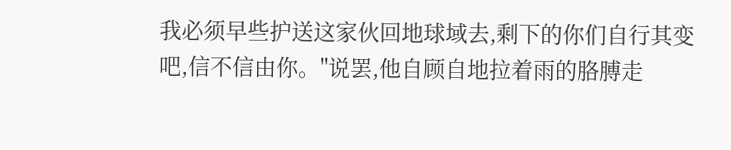我必须早些护送这家伙回地球域去,剩下的你们自行其变吧,信不信由你。"说罢,他自顾自地拉着雨的胳膊走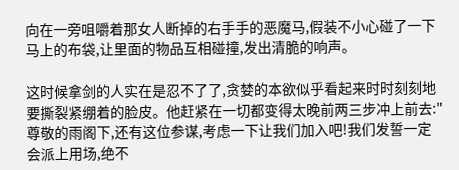向在一旁咀嚼着那女人断掉的右手手的恶魔马,假装不小心碰了一下马上的布袋,让里面的物品互相碰撞,发出清脆的响声。

这时候拿剑的人实在是忍不了了,贪婪的本欲似乎看起来时时刻刻地要撕裂紧绷着的脸皮。他赶紧在一切都变得太晚前两三步冲上前去:"尊敬的雨阁下,还有这位参谋,考虑一下让我们加入吧!我们发誓一定会派上用场,绝不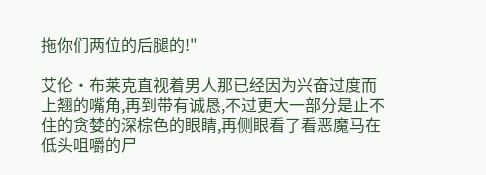拖你们两位的后腿的!"

艾伦·布莱克直视着男人那已经因为兴奋过度而上翘的嘴角,再到带有诚恳,不过更大一部分是止不住的贪婪的深棕色的眼睛,再侧眼看了看恶魔马在低头咀嚼的尸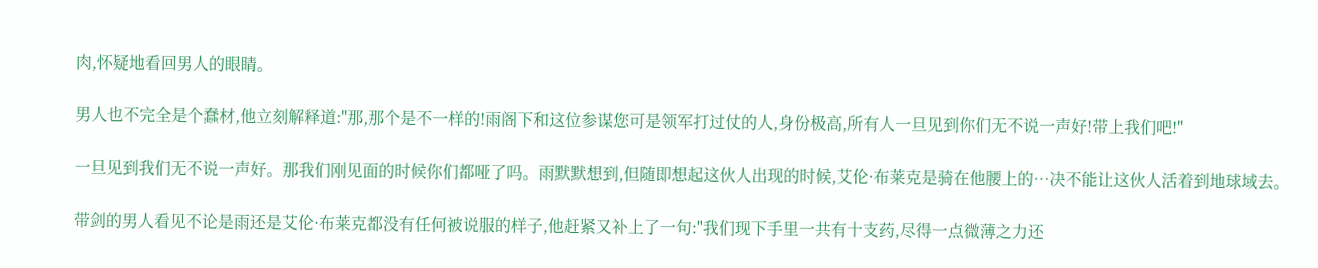肉,怀疑地看回男人的眼睛。

男人也不完全是个蠢材,他立刻解释道:"那,那个是不一样的!雨阁下和这位参谋您可是领军打过仗的人,身份极高,所有人一旦见到你们无不说一声好!带上我们吧!"

一旦见到我们无不说一声好。那我们刚见面的时候你们都哑了吗。雨默默想到,但随即想起这伙人出现的时候,艾伦·布莱克是骑在他腰上的…决不能让这伙人活着到地球域去。

带剑的男人看见不论是雨还是艾伦·布莱克都没有任何被说服的样子,他赶紧又补上了一句:"我们现下手里一共有十支药,尽得一点微薄之力还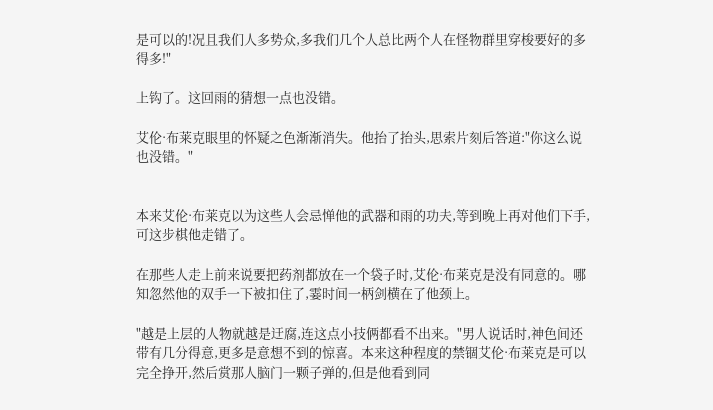是可以的!况且我们人多势众,多我们几个人总比两个人在怪物群里穿梭要好的多得多!"

上钩了。这回雨的猜想一点也没错。

艾伦·布莱克眼里的怀疑之色渐渐消失。他抬了抬头,思索片刻后答道:"你这么说也没错。"


本来艾伦·布莱克以为这些人会忌惮他的武器和雨的功夫,等到晚上再对他们下手,可这步棋他走错了。

在那些人走上前来说要把药剂都放在一个袋子时,艾伦·布莱克是没有同意的。哪知忽然他的双手一下被扣住了,霎时间一柄剑横在了他颈上。

"越是上层的人物就越是迂腐,连这点小技俩都看不出来。"男人说话时,神色间还带有几分得意,更多是意想不到的惊喜。本来这种程度的禁锢艾伦·布莱克是可以完全挣开,然后赏那人脑门一颗子弹的,但是他看到同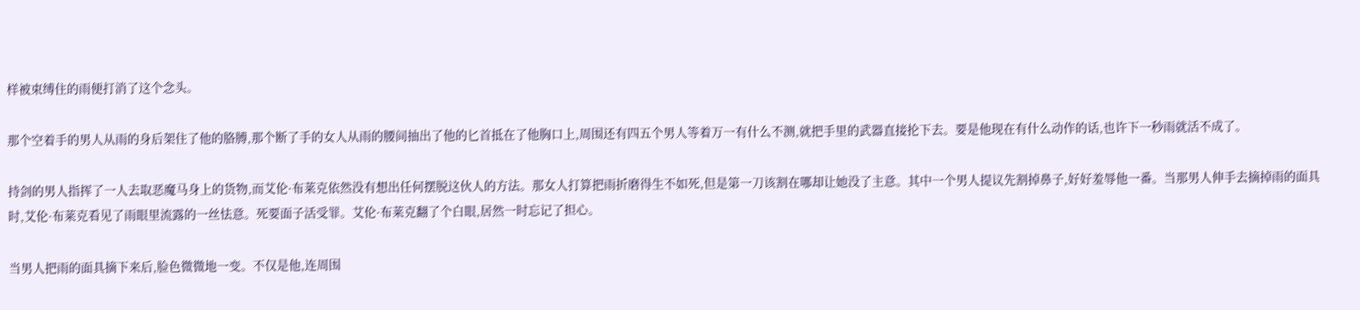样被束缚住的雨便打消了这个念头。

那个空着手的男人从雨的身后架住了他的胳膊,那个断了手的女人从雨的腰间抽出了他的匕首抵在了他胸口上,周围还有四五个男人等着万一有什么不测,就把手里的武器直接抡下去。要是他现在有什么动作的话,也许下一秒雨就活不成了。

持剑的男人指挥了一人去取恶魔马身上的货物,而艾伦·布莱克依然没有想出任何摆脱这伙人的方法。那女人打算把雨折磨得生不如死,但是第一刀该割在哪却让她没了主意。其中一个男人提议先割掉鼻子,好好羞辱他一番。当那男人伸手去摘掉雨的面具时,艾伦·布莱克看见了雨眼里流露的一丝怯意。死要面子活受罪。艾伦·布莱克翻了个白眼,居然一时忘记了担心。

当男人把雨的面具摘下来后,脸色微微地一变。不仅是他,连周围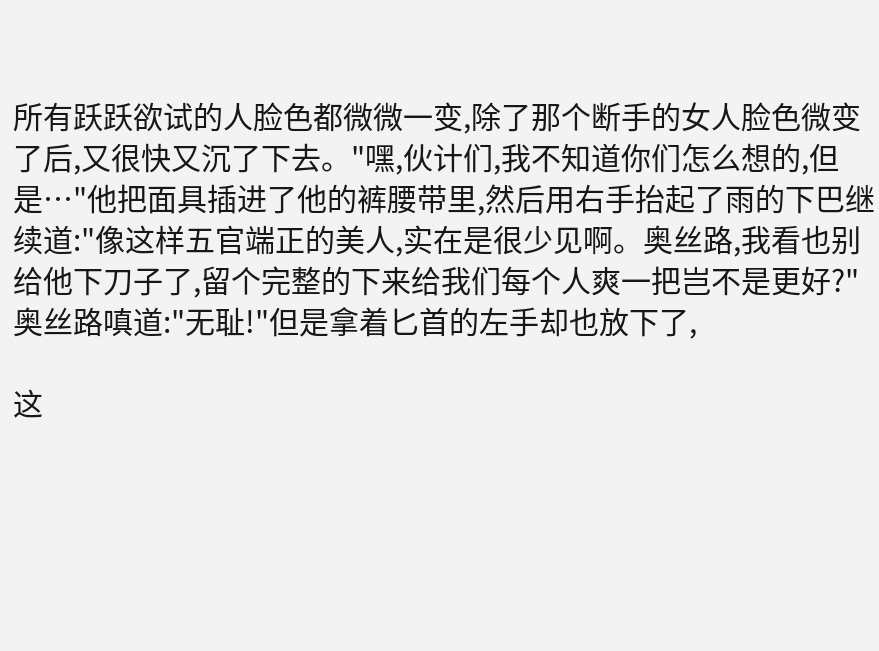所有跃跃欲试的人脸色都微微一变,除了那个断手的女人脸色微变了后,又很快又沉了下去。"嘿,伙计们,我不知道你们怎么想的,但是…"他把面具插进了他的裤腰带里,然后用右手抬起了雨的下巴继续道:"像这样五官端正的美人,实在是很少见啊。奥丝路,我看也别给他下刀子了,留个完整的下来给我们每个人爽一把岂不是更好?"奥丝路嗔道:"无耻!"但是拿着匕首的左手却也放下了,

这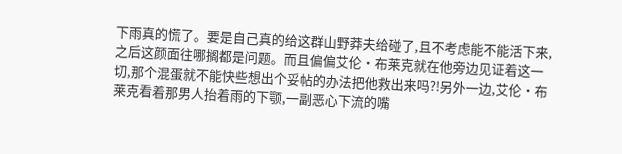下雨真的慌了。要是自己真的给这群山野莽夫给碰了,且不考虑能不能活下来,之后这颜面往哪搁都是问题。而且偏偏艾伦·布莱克就在他旁边见证着这一切,那个混蛋就不能快些想出个妥帖的办法把他救出来吗?!另外一边,艾伦·布莱克看着那男人抬着雨的下颚,一副恶心下流的嘴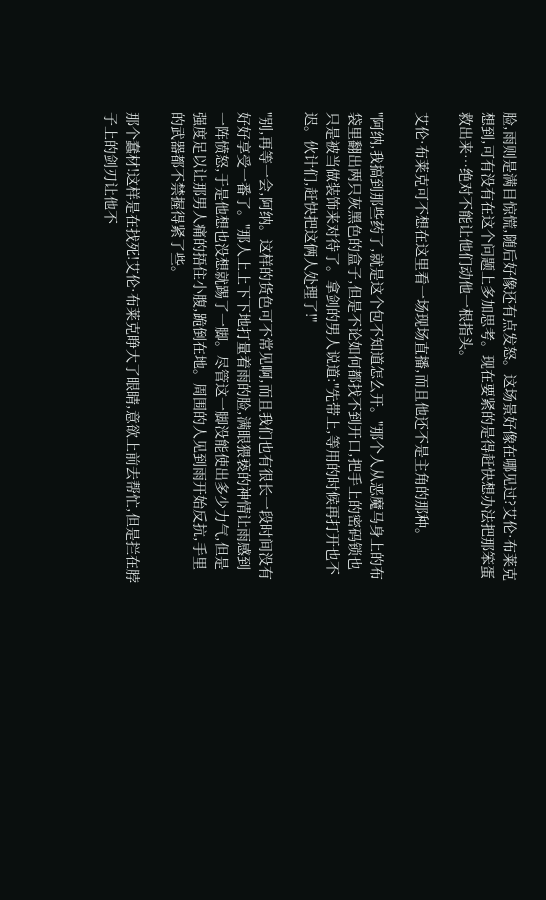脸,雨则是满目惊慌,随后好像还有点发怒。这场景好像在哪见过?艾伦·布莱克想到,可有没有在这个问题上多加思考。现在要紧的是得赶快想办法把那笨蛋救出来…绝对不能让他们动他一根指头。

艾伦·布莱克可不想在这里看一场现场直播,而且他还不是主角的那种。

"阿纳,我搞到那些药了,就是这个包不知道怎么开。"那个人从恶魔马身上的布袋里翻出两只灰黑色的盒子,但是不论如何都找不到开口,把手上的密码锁也只是被当做装饰来对待了。拿剑的男人说道:"先带上,等用的时候再打开也不迟。伙计们,赶快把这俩人处理了!"

"别,再等一会,阿纳。这样的货色可不常见啊,而且我们也有很长一段时间没有好好享受一番了。"那人上上下下地打量着雨的脸,满眼猥亵的神情让雨感到一阵愤怒,于是他想也没想就踢了一脚。尽管这一脚没能使出多少力气,但是强度足以让那男人痛的捂住小腹,跪倒在地。周围的人见到雨开始反抗,手里的武器都不禁握得紧了些。

那个蠢材!这样是在找死!艾伦·布莱克睁大了眼睛,意欲上前去帮忙,但是拦在脖子上的剑刃让他不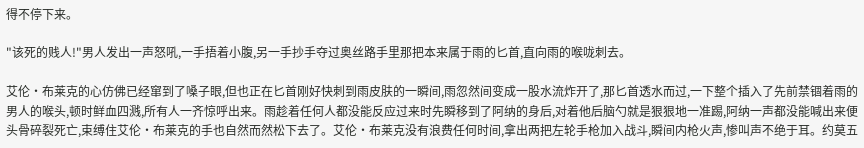得不停下来。

"该死的贱人!"男人发出一声怒吼,一手捂着小腹,另一手抄手夺过奥丝路手里那把本来属于雨的匕首,直向雨的喉咙刺去。

艾伦·布莱克的心仿佛已经窜到了嗓子眼,但也正在匕首刚好快刺到雨皮肤的一瞬间,雨忽然间变成一股水流炸开了,那匕首透水而过,一下整个插入了先前禁锢着雨的男人的喉头,顿时鲜血四溅,所有人一齐惊呼出来。雨趁着任何人都没能反应过来时先瞬移到了阿纳的身后,对着他后脑勺就是狠狠地一准踢,阿纳一声都没能喊出来便头骨碎裂死亡,束缚住艾伦·布莱克的手也自然而然松下去了。艾伦·布莱克没有浪费任何时间,拿出两把左轮手枪加入战斗,瞬间内枪火声,惨叫声不绝于耳。约莫五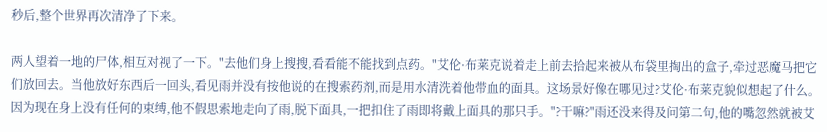秒后,整个世界再次清净了下来。

两人望着一地的尸体,相互对视了一下。"去他们身上搜搜,看看能不能找到点药。"艾伦·布莱克说着走上前去拾起来被从布袋里掏出的盒子,牵过恶魔马把它们放回去。当他放好东西后一回头,看见雨并没有按他说的在搜索药剂,而是用水清洗着他带血的面具。这场景好像在哪见过?艾伦·布莱克貌似想起了什么。因为现在身上没有任何的束缚,他不假思索地走向了雨,脱下面具,一把扣住了雨即将戴上面具的那只手。"?干嘛?"雨还没来得及问第二句,他的嘴忽然就被艾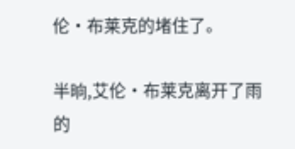伦·布莱克的堵住了。

半晌,艾伦·布莱克离开了雨的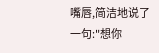嘴唇,简洁地说了一句:"想你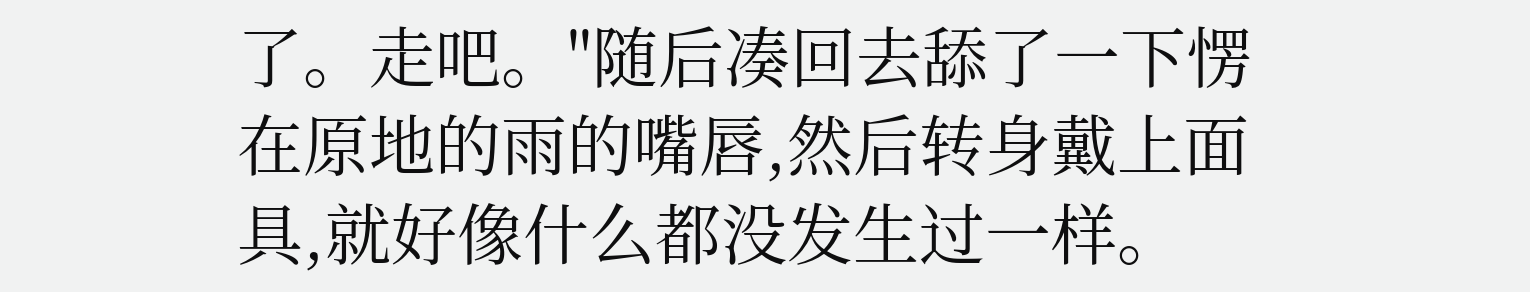了。走吧。"随后凑回去舔了一下愣在原地的雨的嘴唇,然后转身戴上面具,就好像什么都没发生过一样。